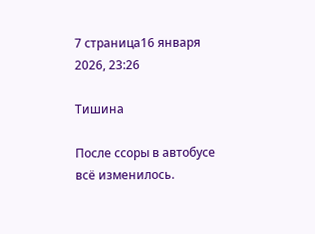7 страница16 января 2026, 23:26

Тишина

После ссоры в автобусе всё изменилось.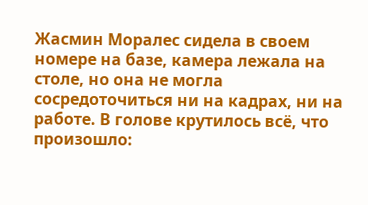Жасмин Моралес сидела в своем номере на базе, камера лежала на столе, но она не могла сосредоточиться ни на кадрах, ни на работе. В голове крутилось всё, что произошло: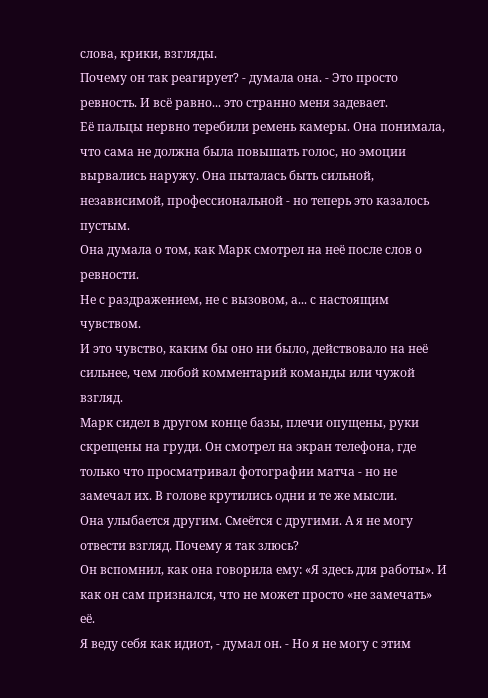слова, крики, взгляды.
Почему он так реагирует? - думала она. - Это просто ревность. И всё равно... это странно меня задевает.
Её пальцы нервно теребили ремень камеры. Она понимала, что сама не должна была повышать голос, но эмоции вырвались наружу. Она пыталась быть сильной, независимой, профессиональной - но теперь это казалось пустым.
Она думала о том, как Марк смотрел на неё после слов о ревности.
Не с раздражением, не с вызовом, а... с настоящим чувством.
И это чувство, каким бы оно ни было, действовало на неё сильнее, чем любой комментарий команды или чужой взгляд.
Марк сидел в другом конце базы, плечи опущены, руки скрещены на груди. Он смотрел на экран телефона, где только что просматривал фотографии матча - но не замечал их. В голове крутились одни и те же мысли.
Она улыбается другим. Смеётся с другими. А я не могу отвести взгляд. Почему я так злюсь?
Он вспомнил, как она говорила ему: «Я здесь для работы». И как он сам признался, что не может просто «не замечать» её.
Я веду себя как идиот, - думал он. - Но я не могу с этим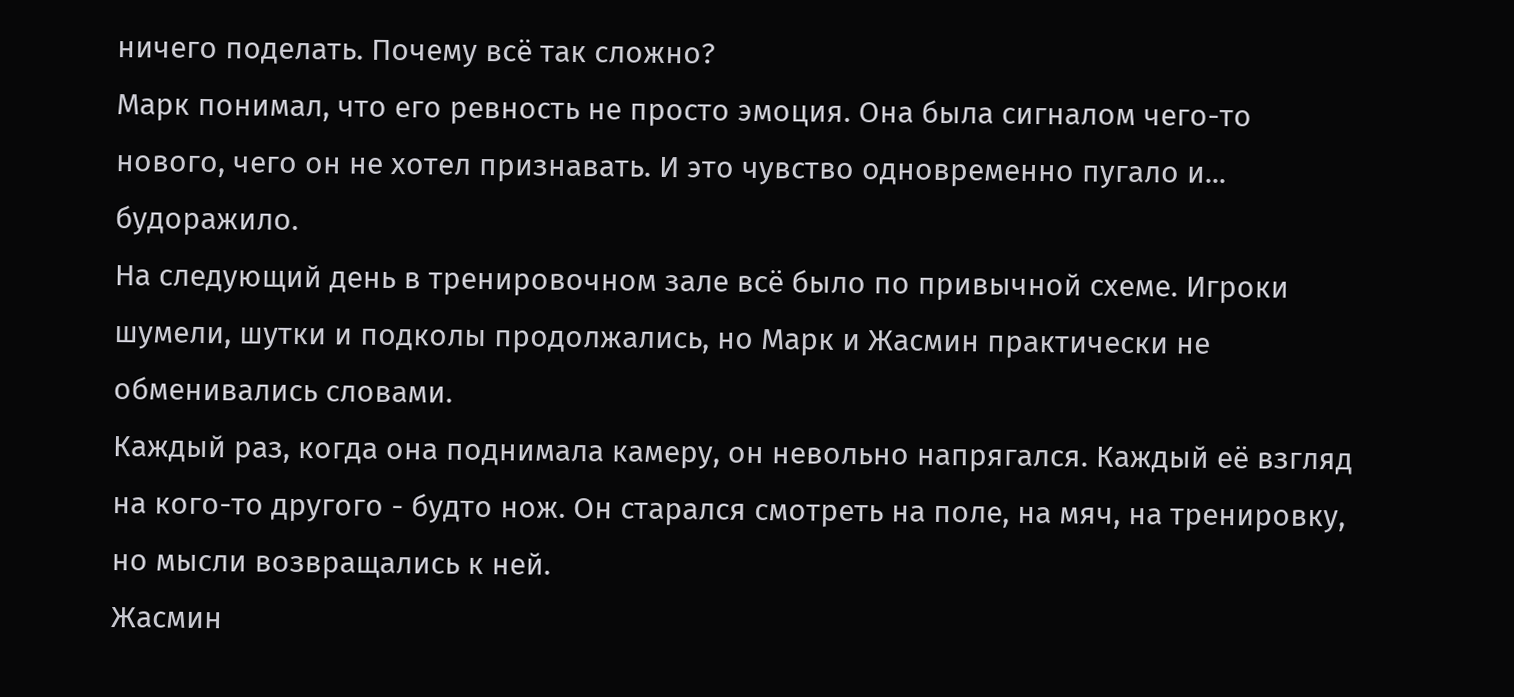ничего поделать. Почему всё так сложно?
Марк понимал, что его ревность не просто эмоция. Она была сигналом чего-то нового, чего он не хотел признавать. И это чувство одновременно пугало и... будоражило.
На следующий день в тренировочном зале всё было по привычной схеме. Игроки шумели, шутки и подколы продолжались, но Марк и Жасмин практически не обменивались словами.
Каждый раз, когда она поднимала камеру, он невольно напрягался. Каждый её взгляд на кого-то другого - будто нож. Он старался смотреть на поле, на мяч, на тренировку, но мысли возвращались к ней.
Жасмин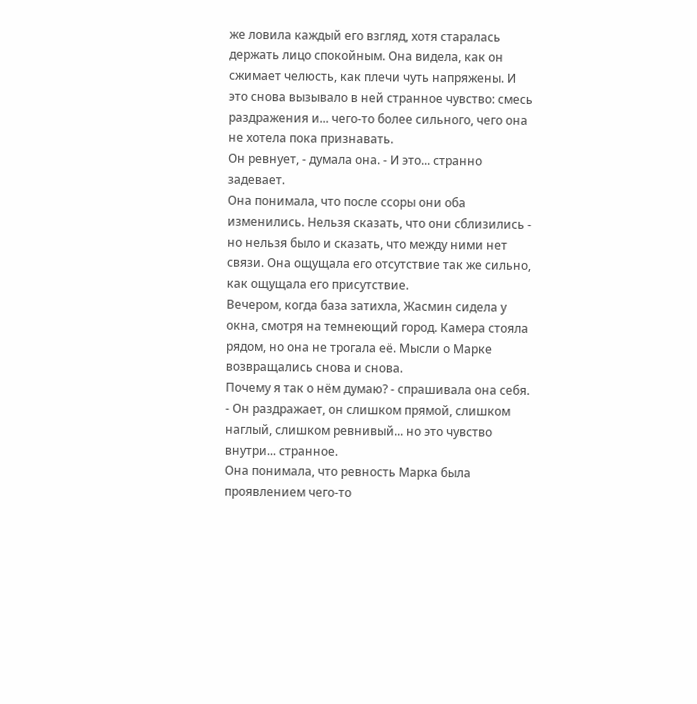же ловила каждый его взгляд, хотя старалась держать лицо спокойным. Она видела, как он сжимает челюсть, как плечи чуть напряжены. И это снова вызывало в ней странное чувство: смесь раздражения и... чего-то более сильного, чего она не хотела пока признавать.
Он ревнует, - думала она. - И это... странно задевает.
Она понимала, что после ссоры они оба изменились. Нельзя сказать, что они сблизились - но нельзя было и сказать, что между ними нет связи. Она ощущала его отсутствие так же сильно, как ощущала его присутствие.
Вечером, когда база затихла, Жасмин сидела у окна, смотря на темнеющий город. Камера стояла рядом, но она не трогала её. Мысли о Марке возвращались снова и снова.
Почему я так о нём думаю? - спрашивала она себя. - Он раздражает, он слишком прямой, слишком наглый, слишком ревнивый... но это чувство внутри... странное.
Она понимала, что ревность Марка была проявлением чего-то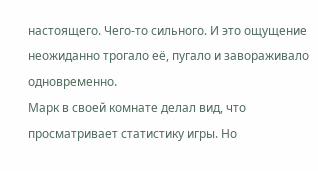настоящего. Чего-то сильного. И это ощущение неожиданно трогало её, пугало и завораживало одновременно.
Марк в своей комнате делал вид, что просматривает статистику игры. Но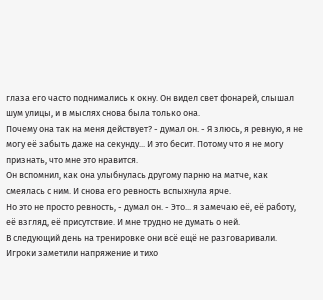глаза его часто поднимались к окну. Он видел свет фонарей, слышал шум улицы, и в мыслях снова была только она.
Почему она так на меня действует? - думал он. - Я злюсь, я ревную, я не могу её забыть даже на секунду... И это бесит. Потому что я не могу признать, что мне это нравится.
Он вспомнил, как она улыбнулась другому парню на матче, как смеялась с ним. И снова его ревность вспыхнула ярче.
Но это не просто ревность, - думал он. - Это... я замечаю её, её работу, её взгляд, её присутствие. И мне трудно не думать о ней.
В следующий день на тренировке они всё ещё не разговаривали. Игроки заметили напряжение и тихо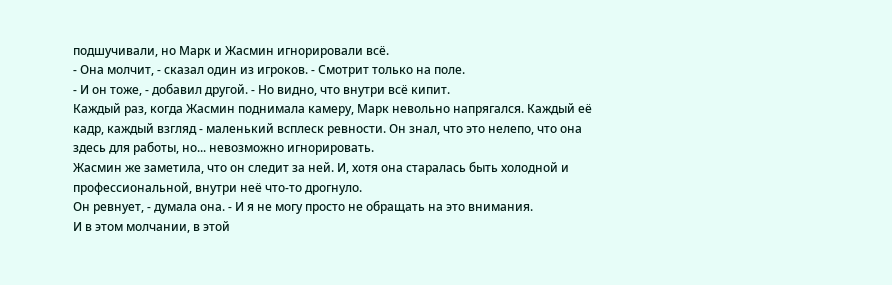подшучивали, но Марк и Жасмин игнорировали всё.
- Она молчит, - сказал один из игроков. - Смотрит только на поле.
- И он тоже, - добавил другой. - Но видно, что внутри всё кипит.
Каждый раз, когда Жасмин поднимала камеру, Марк невольно напрягался. Каждый её кадр, каждый взгляд - маленький всплеск ревности. Он знал, что это нелепо, что она здесь для работы, но... невозможно игнорировать.
Жасмин же заметила, что он следит за ней. И, хотя она старалась быть холодной и профессиональной, внутри неё что-то дрогнуло.
Он ревнует, - думала она. - И я не могу просто не обращать на это внимания.
И в этом молчании, в этой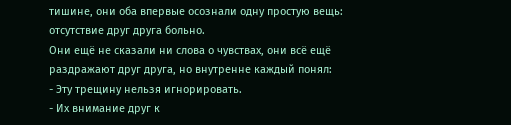тишине, они оба впервые осознали одну простую вещь: отсутствие друг друга больно.
Они ещё не сказали ни слова о чувствах, они всё ещё раздражают друг друга, но внутренне каждый понял:
- Эту трещину нельзя игнорировать.
- Их внимание друг к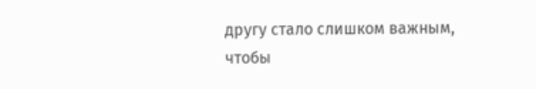другу стало слишком важным, чтобы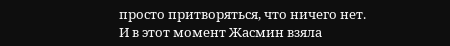просто притворяться, что ничего нет.
И в этот момент Жасмин взяла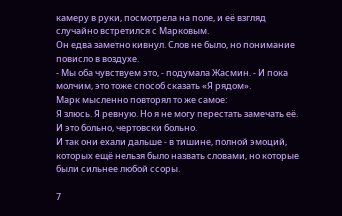камеру в руки, посмотрела на поле, и её взгляд случайно встретился с Марковым.
Он едва заметно кивнул. Слов не было, но понимание повисло в воздухе.
- Мы оба чувствуем это, - подумала Жасмин. - И пока молчим, это тоже способ сказать «Я рядом».
Марк мысленно повторял то же самое:
Я злюсь. Я ревную. Но я не могу перестать замечать её. И это больно, чертовски больно.
И так они ехали дальше - в тишине, полной эмоций, которых ещё нельзя было назвать словами, но которые были сильнее любой ссоры.

7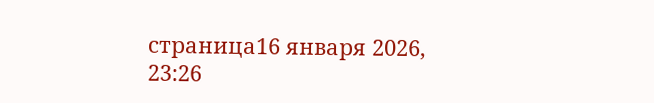страница16 января 2026, 23:26